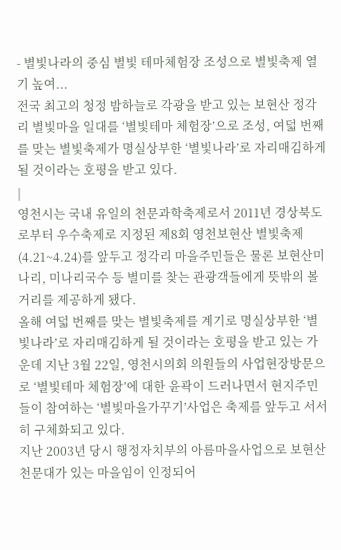- 별빛나라의 중심 별빛 테마체험장 조성으로 별빛축제 열기 높여...
전국 최고의 청정 밤하늘로 각광을 받고 있는 보현산 정각리 별빛마을 일대를 ‘별빛테마 체험장’으로 조성, 여덟 번째를 맞는 별빛축제가 명실상부한 ‘별빛나라’로 자리매김하게 될 것이라는 호평을 받고 있다.
|
영천시는 국내 유일의 천문과학축제로서 2011년 경상북도로부터 우수축제로 지정된 제8회 영천보현산 별빛축제(4.21~4.24)를 앞두고 정각리 마을주민들은 물론 보현산미나리, 미나리국수 등 별미를 찾는 관광객들에게 뜻밖의 볼거리를 제공하게 됐다.
올해 여덟 번째를 맞는 별빛축제를 계기로 명실상부한 ‘별빛나라’로 자리매김하게 될 것이라는 호평을 받고 있는 가운데 지난 3월 22일, 영천시의회 의원들의 사업현장방문으로 ‘별빛테마 체험장’에 대한 윤곽이 드러나면서 현지주민들이 참여하는 ‘별빛마을가꾸기’사업은 축제를 앞두고 서서히 구체화되고 있다.
지난 2003년 당시 행정자치부의 아름마을사업으로 보현산천문대가 있는 마을임이 인정되어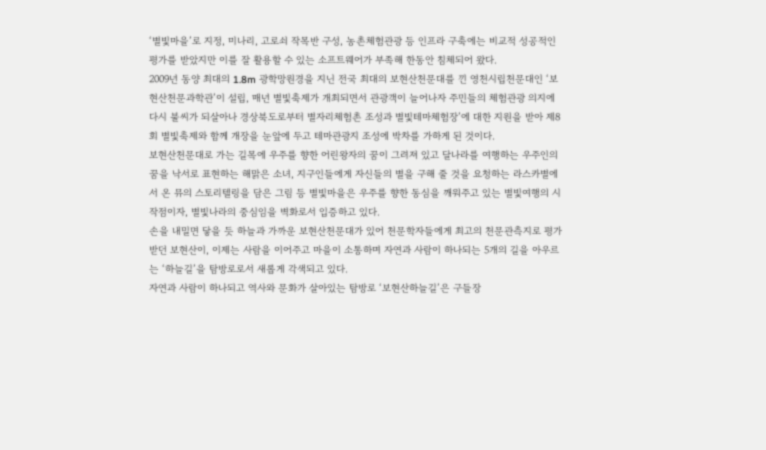‘별빛마을’로 지정, 미나리, 고로쇠 작목반 구성, 농촌체험관광 등 인프라 구축에는 비교적 성공적인 평가를 받았지만 이를 잘 활용할 수 있는 소프트웨어가 부족해 한동안 침체되어 왔다.
2009년 동양 최대의 1.8m 광학망원경을 지닌 전국 최대의 보현산천문대를 낀 영천시립천문대인 ‘보현산천문과학관’이 설립, 매년 별빛축제가 개최되면서 관광객이 늘어나자 주민들의 체험관광 의지에 다시 불씨가 되살아나 경상북도로부터 별자리체험촌 조성과 별빛테마체험장’에 대한 지원을 받아 제8회 별빛축제와 함께 개장을 눈앞에 두고 테마관광지 조성에 박차를 가하게 된 것이다.
보현산천문대로 가는 길목에 우주를 향한 어린왕자의 꿈이 그려져 있고 달나라를 여행하는 우주인의 꿈을 낙서로 표현하는 해맑은 소녀, 지구인들에게 자신들의 별을 구해 줄 것을 요청하는 라스카별에서 온 뮤의 스토리텔링을 담은 그림 등 별빛마을은 우주를 향한 동심을 깨워주고 있는 별빛여행의 시작점이자, 별빛나라의 중심임을 벽화로서 입증하고 있다.
손을 내밀면 닿을 듯 하늘과 가까운 보현산천문대가 있어 천문학자들에게 최고의 천문관측지로 평가받던 보현산이, 이제는 사람을 이어주고 마을이 소통하며 자연과 사람이 하나되는 5개의 길을 아우르는 ‘하늘길’을 탐방로로서 새롭게 각색되고 있다.
자연과 사람이 하나되고 역사와 문화가 살아있는 탐방로 ‘보현산하늘길’은 구들장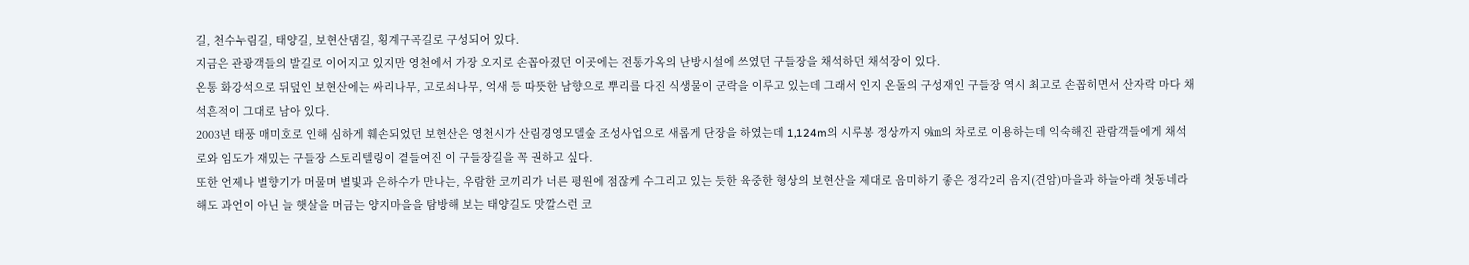길, 천수누림길, 태양길, 보현산댐길, 횡계구곡길로 구성되어 있다.
지금은 관광객들의 발길로 이어지고 있지만 영천에서 가장 오지로 손꼽아졌던 이곳에는 전통가옥의 난방시설에 쓰였던 구들장을 채석하던 채석장이 있다.
온통 화강석으로 뒤덮인 보현산에는 싸리나무, 고로쇠나무, 억새 등 따뜻한 남향으로 뿌리를 다진 식생물이 군락을 이루고 있는데 그래서 인지 온돌의 구성재인 구들장 역시 최고로 손꼽히면서 산자락 마다 채석흔적이 그대로 남아 있다.
2003년 태풍 매미호로 인해 심하게 훼손되었던 보현산은 영천시가 산림경영모델숲 조성사업으로 새롭게 단장을 하였는데 1,124m의 시루봉 정상까지 9㎞의 차로로 이용하는데 익숙해진 관람객들에게 채석로와 임도가 재밌는 구들장 스토리텔링이 곁들여진 이 구들장길을 꼭 권하고 싶다.
또한 언제나 별향기가 머물며 별빛과 은하수가 만나는, 우람한 코끼리가 너른 평원에 점잖케 수그리고 있는 듯한 육중한 형상의 보현산을 제대로 음미하기 좋은 정각2리 음지(견암)마을과 하늘아래 첫동네라 해도 과언이 아닌 늘 햇살을 머금는 양지마을을 탐방해 보는 태양길도 맛깔스런 코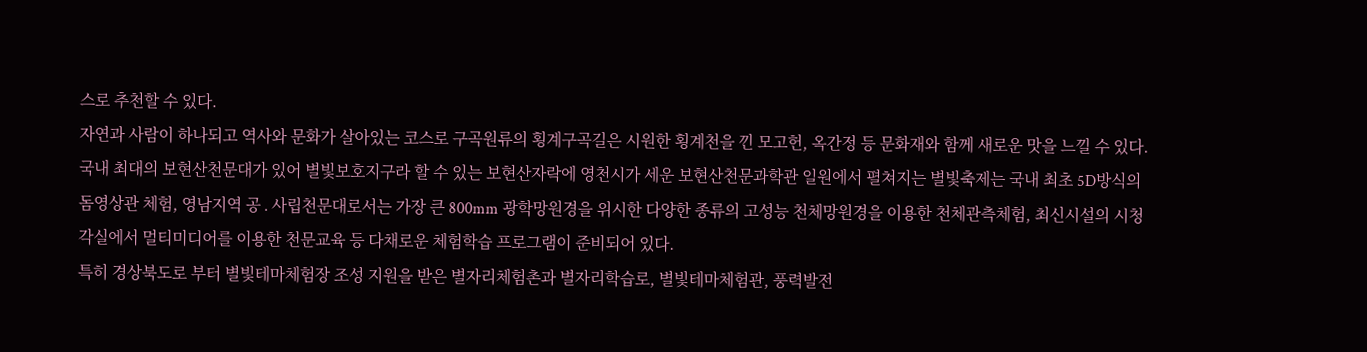스로 추천할 수 있다.
자연과 사람이 하나되고 역사와 문화가 살아있는 코스로 구곡원류의 횡계구곡길은 시원한 횡계천을 낀 모고헌, 옥간정 등 문화재와 함께 새로운 맛을 느낄 수 있다.
국내 최대의 보현산천문대가 있어 별빛보호지구라 할 수 있는 보현산자락에 영천시가 세운 보현산천문과학관 일원에서 펼쳐지는 별빛축제는 국내 최초 5D방식의 돔영상관 체험, 영남지역 공․사립천문대로서는 가장 큰 800mm 광학망원경을 위시한 다양한 종류의 고성능 천체망원경을 이용한 천체관측체험, 최신시설의 시청각실에서 멀티미디어를 이용한 천문교육 등 다채로운 체험학습 프로그램이 준비되어 있다.
특히 경상북도로 부터 별빛테마체험장 조성 지원을 받은 별자리체험촌과 별자리학습로, 별빛테마체험관, 풍력발전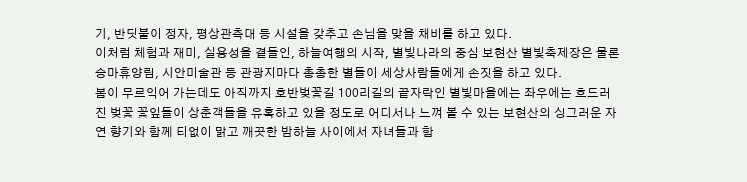기, 반딧불이 정자, 평상관측대 등 시설을 갖추고 손님을 맞을 채비를 하고 있다.
이처럼 체험과 재미, 실용성을 곁들인, 하늘여행의 시작, 별빛나라의 중심 보현산 별빛축제장은 물론 승마휴양림, 시안미술관 등 관광지마다 총총한 별들이 세상사람들에게 손짓을 하고 있다.
봄이 무르익어 가는데도 아직까지 호반벚꽃길 100리길의 끝자락인 별빛마을에는 좌우에는 흐드러진 벚꽃 꽃잎들이 상춘객들을 유혹하고 있을 정도로 어디서나 느껴 볼 수 있는 보현산의 싱그러운 자연 향기와 함께 티없이 맑고 깨끗한 밤하늘 사이에서 자녀들과 함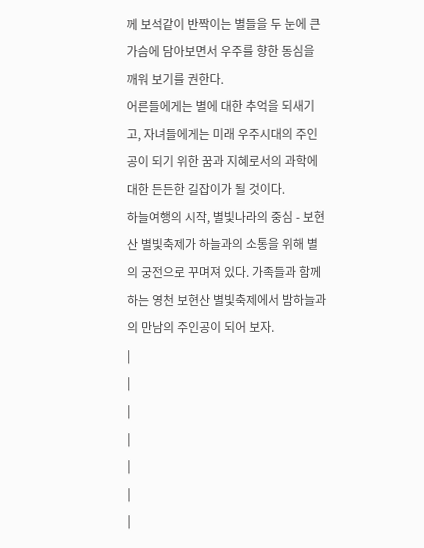께 보석같이 반짝이는 별들을 두 눈에 큰 가슴에 담아보면서 우주를 향한 동심을 깨워 보기를 권한다.
어른들에게는 별에 대한 추억을 되새기고, 자녀들에게는 미래 우주시대의 주인공이 되기 위한 꿈과 지혜로서의 과학에 대한 든든한 길잡이가 될 것이다.
하늘여행의 시작, 별빛나라의 중심 - 보현산 별빛축제가 하늘과의 소통을 위해 별의 궁전으로 꾸며져 있다. 가족들과 함께하는 영천 보현산 별빛축제에서 밤하늘과의 만남의 주인공이 되어 보자.
|
|
|
|
|
|
|